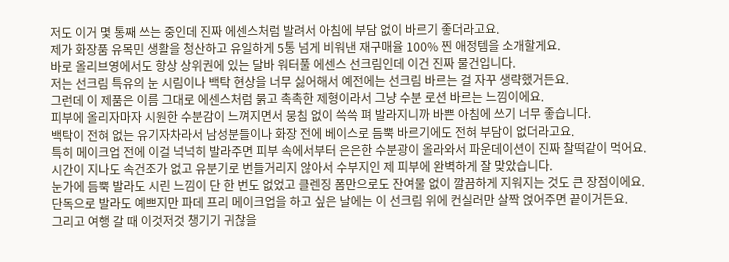저도 이거 몇 통째 쓰는 중인데 진짜 에센스처럼 발려서 아침에 부담 없이 바르기 좋더라고요.
제가 화장품 유목민 생활을 청산하고 유일하게 5통 넘게 비워낸 재구매율 100% 찐 애정템을 소개할게요.
바로 올리브영에서도 항상 상위권에 있는 달바 워터풀 에센스 선크림인데 이건 진짜 물건입니다.
저는 선크림 특유의 눈 시림이나 백탁 현상을 너무 싫어해서 예전에는 선크림 바르는 걸 자꾸 생략했거든요.
그런데 이 제품은 이름 그대로 에센스처럼 묽고 촉촉한 제형이라서 그냥 수분 로션 바르는 느낌이에요.
피부에 올리자마자 시원한 수분감이 느껴지면서 뭉침 없이 쓱쓱 펴 발라지니까 바쁜 아침에 쓰기 너무 좋습니다.
백탁이 전혀 없는 유기자차라서 남성분들이나 화장 전에 베이스로 듬뿍 바르기에도 전혀 부담이 없더라고요.
특히 메이크업 전에 이걸 넉넉히 발라주면 피부 속에서부터 은은한 수분광이 올라와서 파운데이션이 진짜 찰떡같이 먹어요.
시간이 지나도 속건조가 없고 유분기로 번들거리지 않아서 수부지인 제 피부에 완벽하게 잘 맞았습니다.
눈가에 듬뿍 발라도 시린 느낌이 단 한 번도 없었고 클렌징 폼만으로도 잔여물 없이 깔끔하게 지워지는 것도 큰 장점이에요.
단독으로 발라도 예쁘지만 파데 프리 메이크업을 하고 싶은 날에는 이 선크림 위에 컨실러만 살짝 얹어주면 끝이거든요.
그리고 여행 갈 때 이것저것 챙기기 귀찮을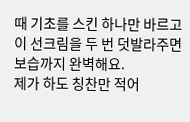때 기초를 스킨 하나만 바르고 이 선크림을 두 번 덧발라주면 보습까지 완벽해요.
제가 하도 칭찬만 적어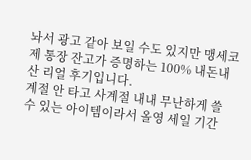놔서 광고 같아 보일 수도 있지만 맹세코 제 통장 잔고가 증명하는 100% 내돈내산 리얼 후기입니다.
계절 안 타고 사계절 내내 무난하게 쓸 수 있는 아이템이라서 올영 세일 기간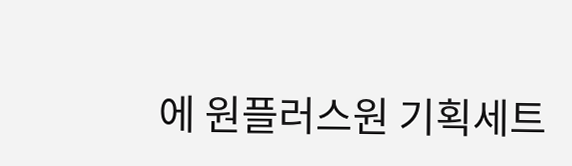에 원플러스원 기획세트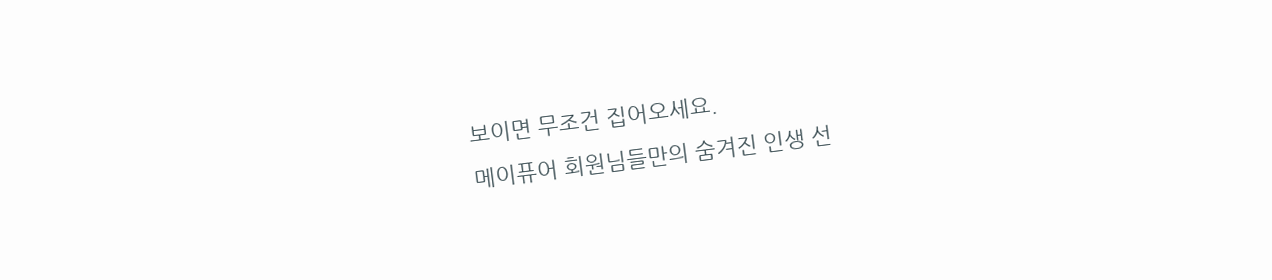보이면 무조건 집어오세요.
메이퓨어 회원님들만의 숨겨진 인생 선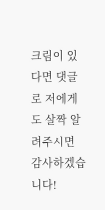크림이 있다면 댓글로 저에게도 살짝 알려주시면 감사하겠습니다!